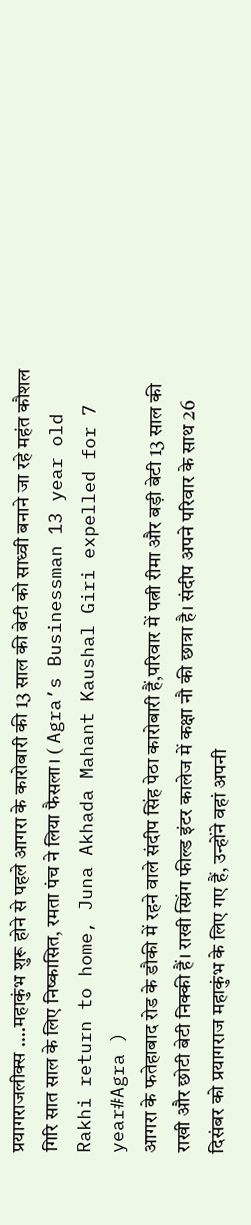प्रयागराजलीक्स ….महाकुंभ शुरू होने से पहले आगरा के कारोबारी की 13 साल की बेटी को साध्वी बनाने जा रहे महंत कौशल गिरि सात साल के लिए निष्कासित, रमता पंच ने लिया फैसला। ( Agra’s Businessman 13 year old Rakhi return to home, Juna Akhada Mahant Kaushal Giri expelled for 7 year#Agra )
आगरा के फतेहाबाद रोड के डौकी में रहने वाले संदीप सिंह पेठा कारोबारी हैं,परिवार में पत्नी रीमा और बड़ी बेटी 13 साल की राखी और छोटी बेटी निक्की हैं। राखी स्प्रिंग फील्ड इंटर कालेज में कक्षा नौ की छात्रा है। संदीप अपने परिवार के साथ 26 दिसंबर को प्रयागराज महाकुंभ के लिए गए हैं, उन्होंने वहां अपनी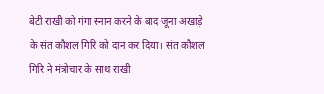बेटी राखी को गंगा स्नान करने के बाद जूना अखाड़े के संत कौशल गिरि को दान कर दिया। संत कौशल गिरि ने मंत्रोचार के साथ राखी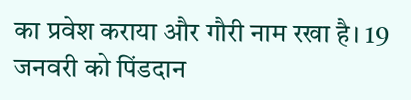का प्रवेश कराया और गौरी नाम रखा है। 19 जनवरी को पिंडदान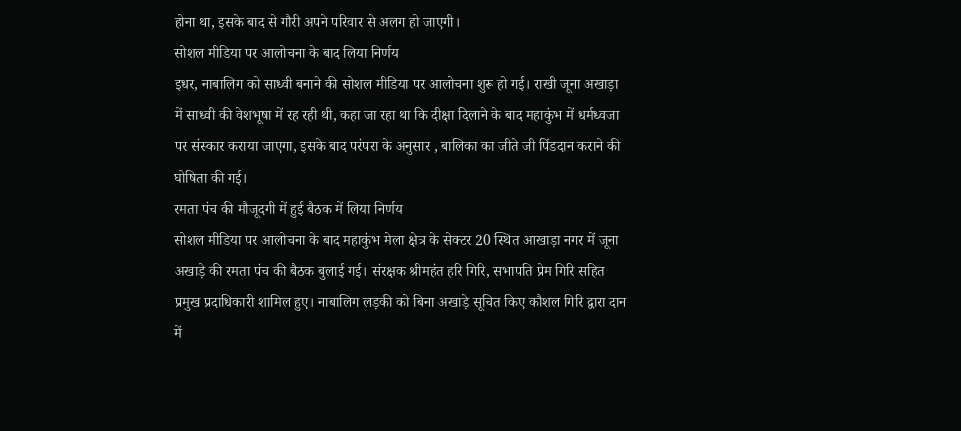होना था, इसके बाद से गौरी अपने परिवार से अलग हो जाएगी।
सोशल मीडिया पर आलोचना के बाद लिया निर्णय
इधर, नाबालिग को साध्वी बनाने की सोशल मीडिया पर आलोचना शुरू हो गई। राखी जूना अखाड़ा में साध्वी की वेशभूषा में रह रही थी, कहा जा रहा था कि दीक्षा दिलाने के बाद महाकुंभ में धर्मध्वजा पर संस्कार कराया जाएगा, इसके बाद परंपरा के अनुसार , बालिका का जीते जी पिंडदान कराने की घोषिता की गई।
रमता पंच की मौजूदगी में हुई बैठक में लिया निर्णय
सोशल मीडिया पर आलोचना के बाद महाकुंभ मेला क्षेत्र के सेक्टर 20 स्थित आखाड़ा नगर में जूना अखाड़े की रमता पंच की बैठक बुलाई गई। संरक्षक श्रीमहंत हरि गिरि, सभापति प्रेम गिरि सहित प्रमुख प्रदाधिकारी शामिल हुए। नाबालिग लड़की को बिना अखाड़े सूचित किए कौशल गिरि द्वारा दान में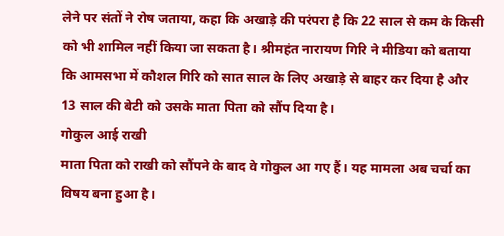लेने पर संतों ने रोष जताया, कहा कि अखाड़े की परंपरा है कि 22 साल से कम के किसी को भी शामिल नहीं किया जा सकता है। श्रीमहंत नारायण गिरि ने मीडिया को बताया कि आमसभा में कौशल गिरि को सात साल के लिए अखाड़े से बाहर कर दिया है और 13 साल की बेटी को उसके माता पिता को सौंप दिया है।
गोकुल आई राखी
माता पिता को राखी को सौंपने के बाद वे गोकुल आ गए हैं। यह मामला अब चर्चा का विषय बना हुआ है।